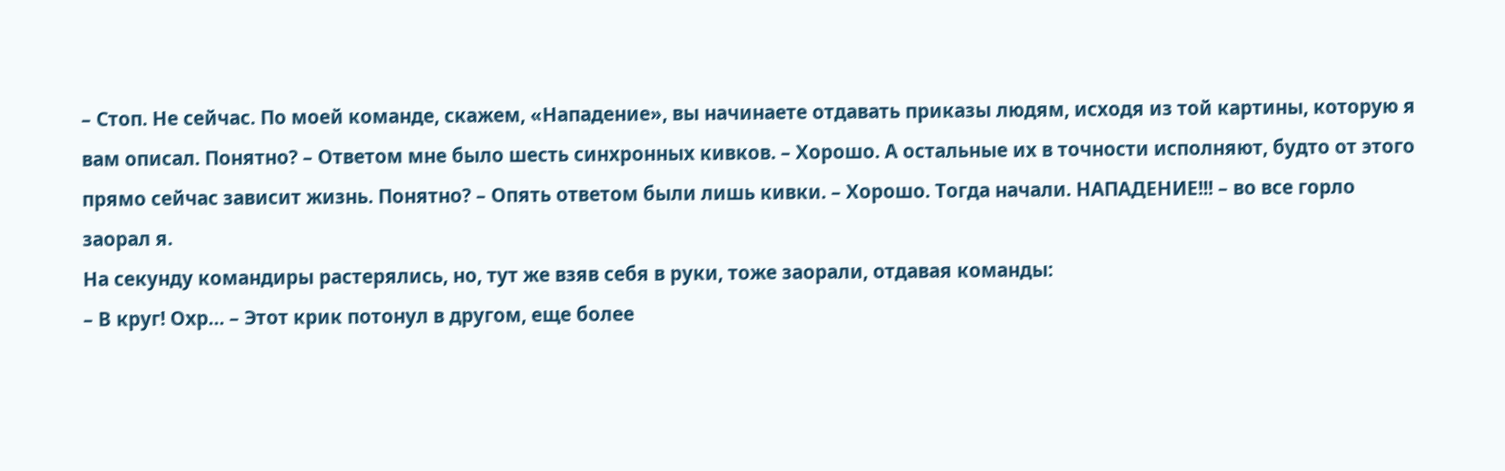– Стоп. Не сейчас. По моей команде, скажем, «Нападение», вы начинаете отдавать приказы людям, исходя из той картины, которую я вам описал. Понятно? – Ответом мне было шесть синхронных кивков. – Хорошо. А остальные их в точности исполняют, будто от этого прямо сейчас зависит жизнь. Понятно? – Опять ответом были лишь кивки. – Хорошо. Тогда начали. НАПАДЕНИЕ!!! – во все горло заорал я.
На секунду командиры растерялись, но, тут же взяв себя в руки, тоже заорали, отдавая команды:
– В круг! Охр… – Этот крик потонул в другом, еще более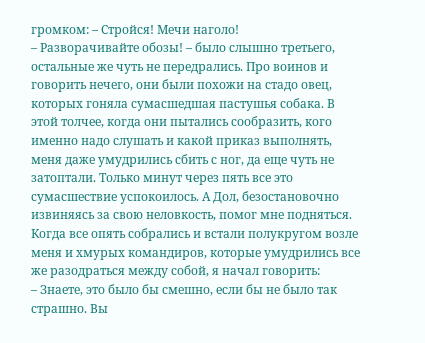громком: – Стройся! Мечи наголо!
– Разворачивайте обозы! – было слышно третьего, остальные же чуть не передрались. Про воинов и говорить нечего, они были похожи на стадо овец, которых гоняла сумасшедшая пастушья собака. В этой толчее, когда они пытались сообразить, кого именно надо слушать и какой приказ выполнять, меня даже умудрились сбить с ног, да еще чуть не затоптали. Только минут через пять все это сумасшествие успокоилось. А Дол, безостановочно извиняясь за свою неловкость, помог мне подняться. Когда все опять собрались и встали полукругом возле меня и хмурых командиров, которые умудрились все же разодраться между собой, я начал говорить:
– Знаете, это было бы смешно, если бы не было так страшно. Вы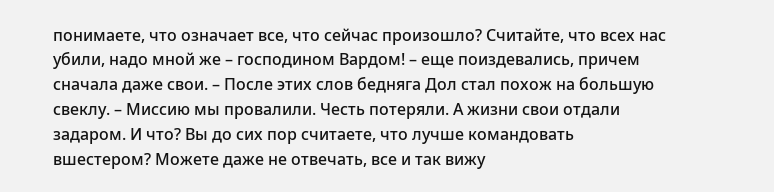понимаете, что означает все, что сейчас произошло? Считайте, что всех нас убили, надо мной же – господином Вардом! – еще поиздевались, причем сначала даже свои. – После этих слов бедняга Дол стал похож на большую свеклу. – Миссию мы провалили. Честь потеряли. А жизни свои отдали задаром. И что? Вы до сих пор считаете, что лучше командовать вшестером? Можете даже не отвечать, все и так вижу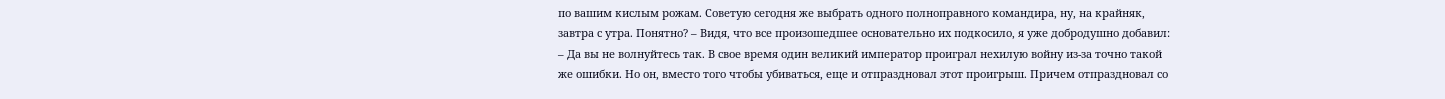по вашим кислым рожам. Советую сегодня же выбрать одного полноправного командира, ну, на крайняк, завтра с утра. Понятно? – Видя, что все произошедшее основательно их подкосило, я уже добродушно добавил: – Да вы не волнуйтесь так. В свое время один великий император проиграл нехилую войну из-за точно такой же ошибки. Но он, вместо того чтобы убиваться, еще и отпраздновал этот проигрыш. Причем отпраздновал со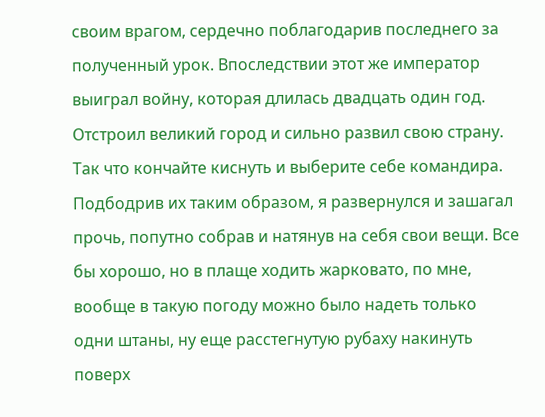своим врагом, сердечно поблагодарив последнего за полученный урок. Впоследствии этот же император выиграл войну, которая длилась двадцать один год. Отстроил великий город и сильно развил свою страну. Так что кончайте киснуть и выберите себе командира.
Подбодрив их таким образом, я развернулся и зашагал прочь, попутно собрав и натянув на себя свои вещи. Все бы хорошо, но в плаще ходить жарковато, по мне, вообще в такую погоду можно было надеть только одни штаны, ну еще расстегнутую рубаху накинуть поверх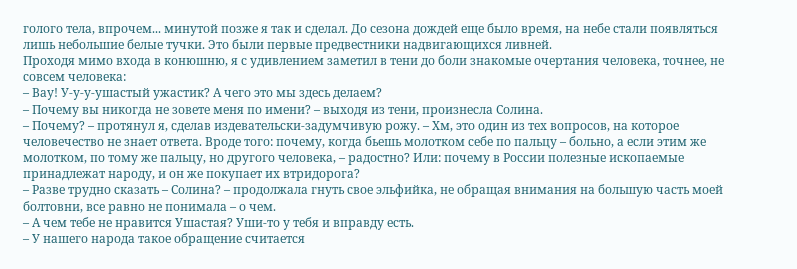голого тела, впрочем... минутой позже я так и сделал. До сезона дождей еще было время, на небе стали появляться лишь небольшие белые тучки. Это были первые предвестники надвигающихся ливней.
Проходя мимо входа в конюшню, я с удивлением заметил в тени до боли знакомые очертания человека, точнее, не совсем человека:
– Вау! У-у-у-ушастый ужастик? А чего это мы здесь делаем?
– Почему вы никогда не зовете меня по имени? – выходя из тени, произнесла Солина.
– Почему? – протянул я, сделав издевательски-задумчивую рожу. – Хм, это один из тех вопросов, на которое человечество не знает ответа. Вроде того: почему, когда бьешь молотком себе по пальцу – больно, а если этим же молотком, по тому же пальцу, но другого человека, – радостно? Или: почему в России полезные ископаемые принадлежат народу, и он же покупает их втридорога?
– Разве трудно сказать – Солина? – продолжала гнуть свое эльфийка, не обращая внимания на большую часть моей болтовни, все равно не понимала – о чем.
– А чем тебе не нравится Ушастая? Уши-то у тебя и вправду есть.
– У нашего народа такое обращение считается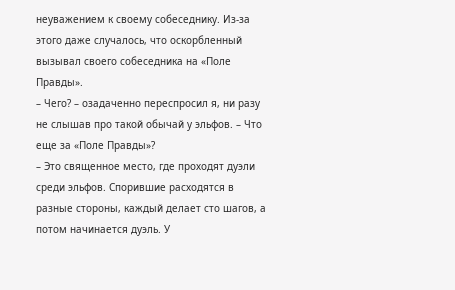неуважением к своему собеседнику. Из-за этого даже случалось, что оскорбленный вызывал своего собеседника на «Поле Правды».
– Чего? – озадаченно переспросил я, ни разу не слышав про такой обычай у эльфов. – Что еще за «Поле Правды»?
– Это священное место, где проходят дуэли среди эльфов. Спорившие расходятся в разные стороны, каждый делает сто шагов, а потом начинается дуэль. У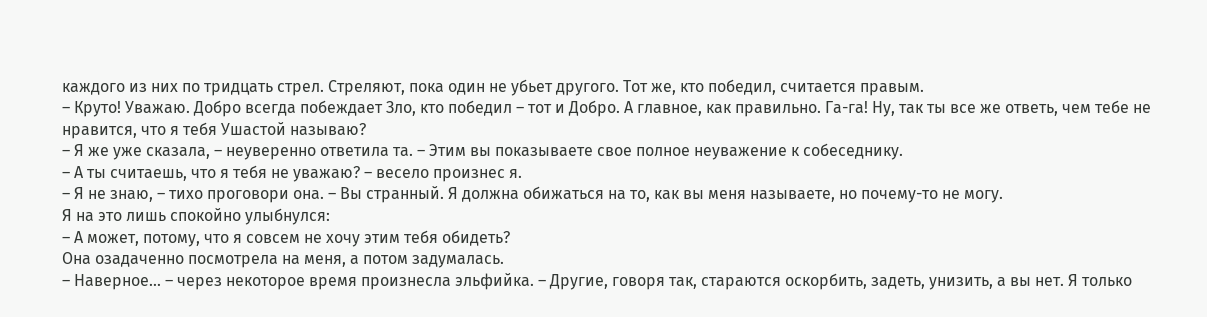каждого из них по тридцать стрел. Стреляют, пока один не убьет другого. Тот же, кто победил, считается правым.
– Круто! Уважаю. Добро всегда побеждает Зло, кто победил – тот и Добро. А главное, как правильно. Га-га! Ну, так ты все же ответь, чем тебе не нравится, что я тебя Ушастой называю?
– Я же уже сказала, – неуверенно ответила та. – Этим вы показываете свое полное неуважение к собеседнику.
– А ты считаешь, что я тебя не уважаю? – весело произнес я.
– Я не знаю, – тихо проговори она. – Вы странный. Я должна обижаться на то, как вы меня называете, но почему-то не могу.
Я на это лишь спокойно улыбнулся:
– А может, потому, что я совсем не хочу этим тебя обидеть?
Она озадаченно посмотрела на меня, а потом задумалась.
– Наверное... – через некоторое время произнесла эльфийка. – Другие, говоря так, стараются оскорбить, задеть, унизить, а вы нет. Я только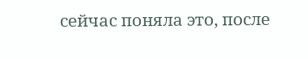сейчас поняла это, после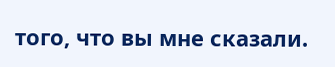того, что вы мне сказали.